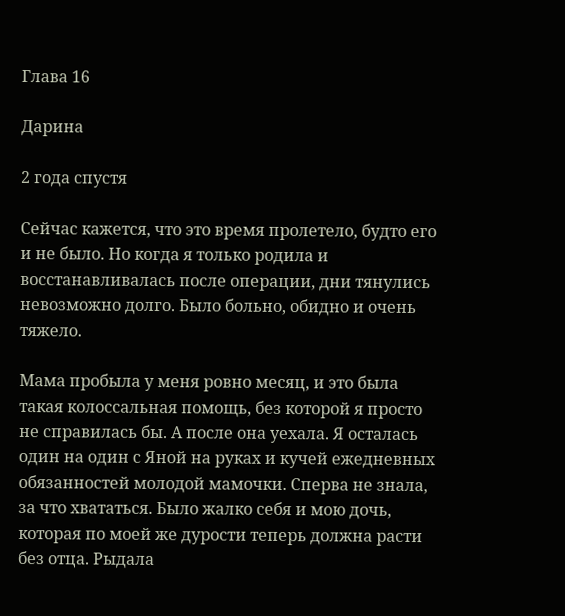Глава 16

Дарина

2 года спустя

Сейчас кажется, что это время пролетело, будто его и не было. Но когда я только родила и восстанавливалась после операции, дни тянулись невозможно долго. Было больно, обидно и очень тяжело.

Мама пробыла у меня ровно месяц, и это была такая колоссальная помощь, без которой я просто не справилась бы. А после она уехала. Я осталась один на один с Яной на руках и кучей ежедневных обязанностей молодой мамочки. Сперва не знала, за что хвататься. Было жалко себя и мою дочь, которая по моей же дурости теперь должна расти без отца. Рыдала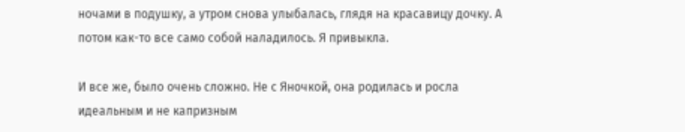ночами в подушку, а утром снова улыбалась, глядя на красавицу дочку. А потом как-то все само собой наладилось. Я привыкла.

И все же, было очень сложно. Не с Яночкой, она родилась и росла идеальным и не капризным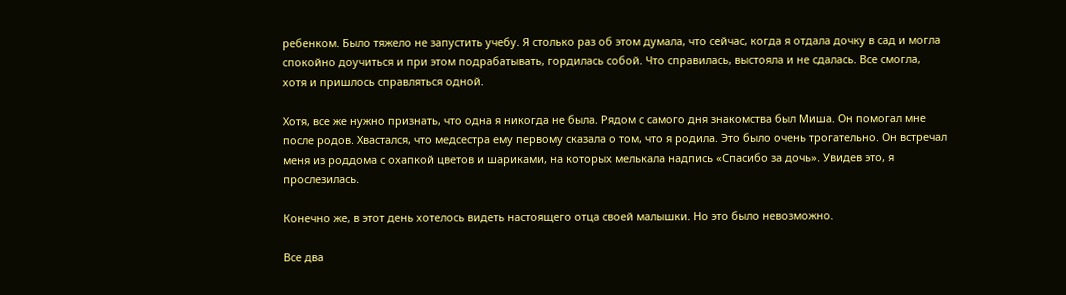ребенком. Было тяжело не запустить учебу. Я столько раз об этом думала, что сейчас, когда я отдала дочку в сад и могла спокойно доучиться и при этом подрабатывать, гордилась собой. Что справилась, выстояла и не сдалась. Все смогла, хотя и пришлось справляться одной.

Хотя, все же нужно признать, что одна я никогда не была. Рядом с самого дня знакомства был Миша. Он помогал мне после родов. Хвастался, что медсестра ему первому сказала о том, что я родила. Это было очень трогательно. Он встречал меня из роддома с охапкой цветов и шариками, на которых мелькала надпись «Спасибо за дочь». Увидев это, я прослезилась.

Конечно же, в этот день хотелось видеть настоящего отца своей малышки. Но это было невозможно.

Все два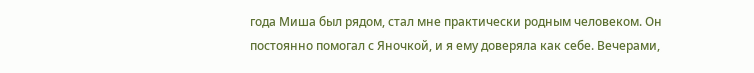года Миша был рядом, стал мне практически родным человеком. Он постоянно помогал с Яночкой, и я ему доверяла как себе. Вечерами,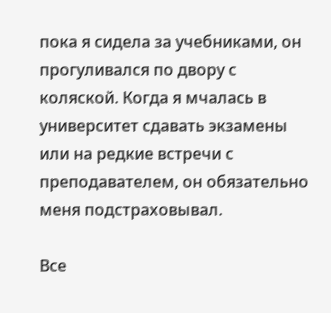пока я сидела за учебниками, он прогуливался по двору с коляской. Когда я мчалась в университет сдавать экзамены или на редкие встречи с преподавателем, он обязательно меня подстраховывал.

Все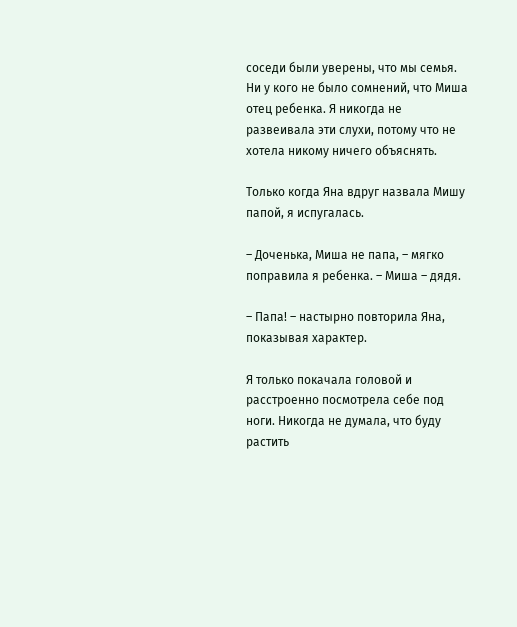соседи были уверены, что мы семья. Ни у кого не было сомнений, что Миша отец ребенка. Я никогда не развеивала эти слухи, потому что не хотела никому ничего объяснять.

Только когда Яна вдруг назвала Мишу папой, я испугалась.

– Доченька, Миша не папа, – мягко поправила я ребенка. – Миша – дядя.

– Папа! – настырно повторила Яна, показывая характер.

Я только покачала головой и расстроенно посмотрела себе под ноги. Никогда не думала, что буду растить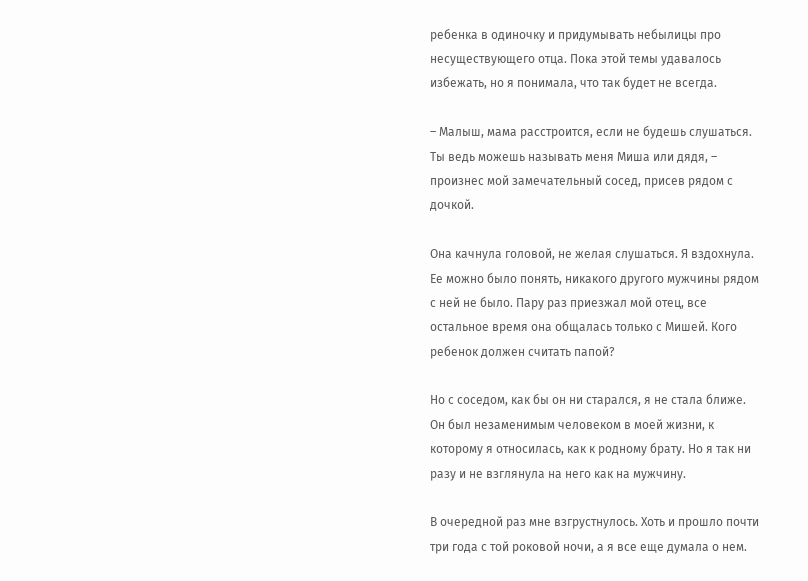ребенка в одиночку и придумывать небылицы про несуществующего отца. Пока этой темы удавалось избежать, но я понимала, что так будет не всегда.

– Малыш, мама расстроится, если не будешь слушаться. Ты ведь можешь называть меня Миша или дядя, – произнес мой замечательный сосед, присев рядом с дочкой.

Она качнула головой, не желая слушаться. Я вздохнула. Ее можно было понять, никакого другого мужчины рядом с ней не было. Пару раз приезжал мой отец, все остальное время она общалась только с Мишей. Кого ребенок должен считать папой?

Но с соседом, как бы он ни старался, я не стала ближе. Он был незаменимым человеком в моей жизни, к которому я относилась, как к родному брату. Но я так ни разу и не взглянула на него как на мужчину.

В очередной раз мне взгрустнулось. Хоть и прошло почти три года с той роковой ночи, а я все еще думала о нем.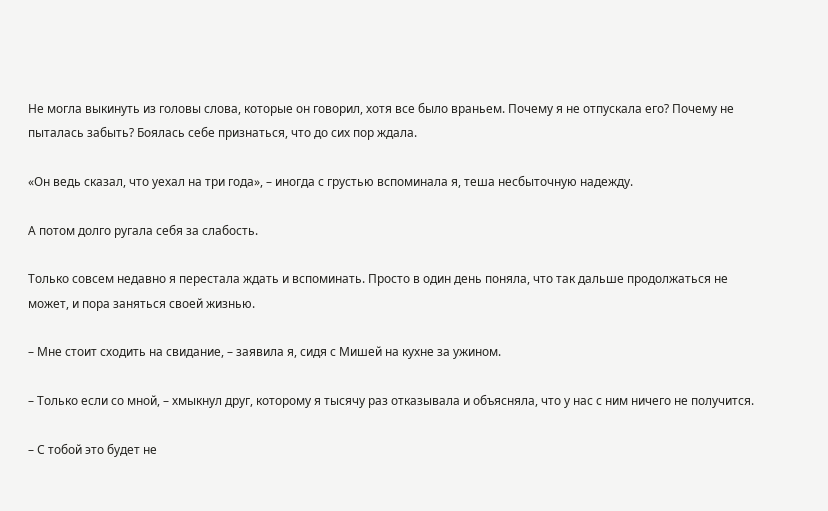Не могла выкинуть из головы слова, которые он говорил, хотя все было враньем. Почему я не отпускала его? Почему не пыталась забыть? Боялась себе признаться, что до сих пор ждала.

«Он ведь сказал, что уехал на три года», – иногда с грустью вспоминала я, теша несбыточную надежду.

А потом долго ругала себя за слабость.

Только совсем недавно я перестала ждать и вспоминать. Просто в один день поняла, что так дальше продолжаться не может, и пора заняться своей жизнью.

– Мне стоит сходить на свидание, – заявила я, сидя с Мишей на кухне за ужином.

– Только если со мной, – хмыкнул друг, которому я тысячу раз отказывала и объясняла, что у нас с ним ничего не получится.

– С тобой это будет не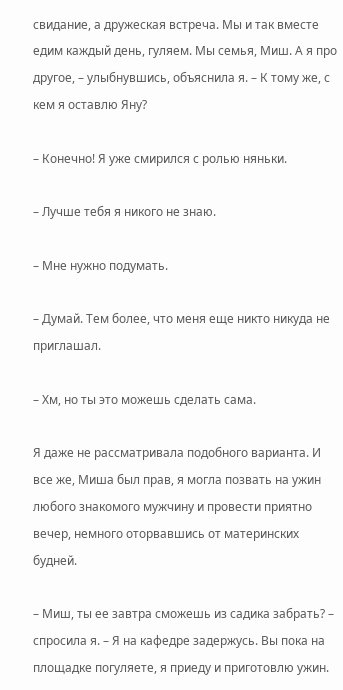свидание, а дружеская встреча. Мы и так вместе едим каждый день, гуляем. Мы семья, Миш. А я про другое, – улыбнувшись, объяснила я. – К тому же, с кем я оставлю Яну?

– Конечно! Я уже смирился с ролью няньки.

– Лучше тебя я никого не знаю.

– Мне нужно подумать.

– Думай. Тем более, что меня еще никто никуда не приглашал.

– Хм, но ты это можешь сделать сама.

Я даже не рассматривала подобного варианта. И все же, Миша был прав, я могла позвать на ужин любого знакомого мужчину и провести приятно вечер, немного оторвавшись от материнских будней.

– Миш, ты ее завтра сможешь из садика забрать? – спросила я. – Я на кафедре задержусь. Вы пока на площадке погуляете, я приеду и приготовлю ужин.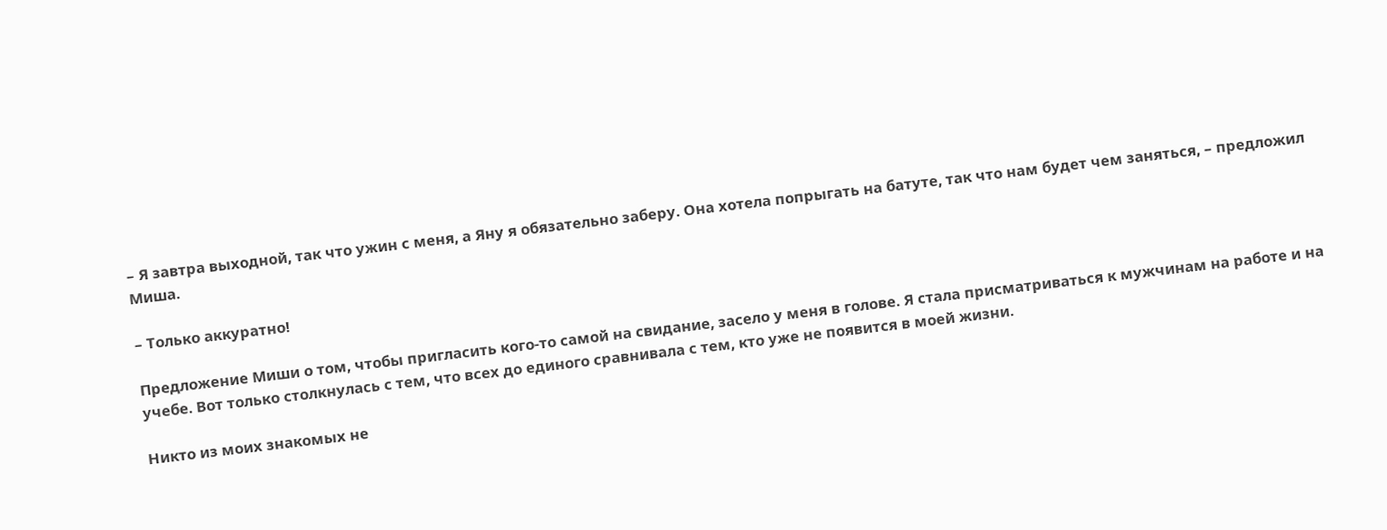– Я завтра выходной, так что ужин с меня, а Яну я обязательно заберу. Она хотела попрыгать на батуте, так что нам будет чем заняться, – предложил Миша.

– Только аккуратно!

Предложение Миши о том, чтобы пригласить кого-то самой на свидание, засело у меня в голове. Я стала присматриваться к мужчинам на работе и на учебе. Вот только столкнулась с тем, что всех до единого сравнивала с тем, кто уже не появится в моей жизни.

Никто из моих знакомых не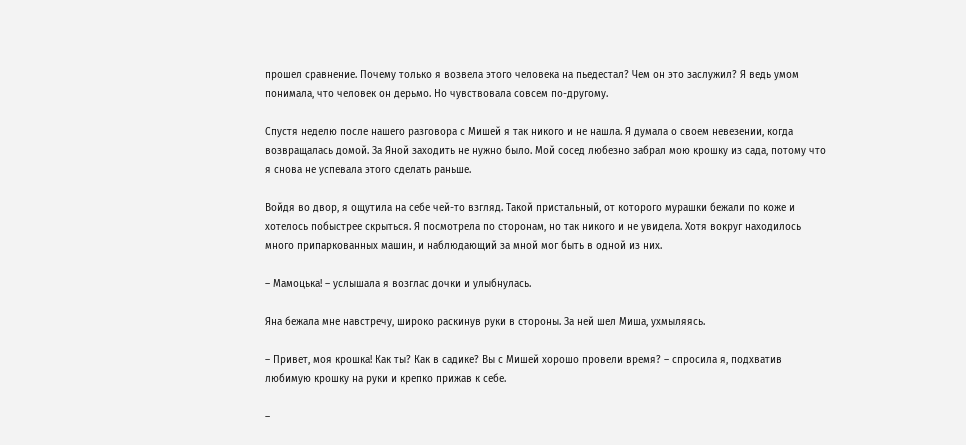прошел сравнение. Почему только я возвела этого человека на пьедестал? Чем он это заслужил? Я ведь умом понимала, что человек он дерьмо. Но чувствовала совсем по-другому.

Спустя неделю после нашего разговора с Мишей я так никого и не нашла. Я думала о своем невезении, когда возвращалась домой. За Яной заходить не нужно было. Мой сосед любезно забрал мою крошку из сада, потому что я снова не успевала этого сделать раньше.

Войдя во двор, я ощутила на себе чей-то взгляд. Такой пристальный, от которого мурашки бежали по коже и хотелось побыстрее скрыться. Я посмотрела по сторонам, но так никого и не увидела. Хотя вокруг находилось много припаркованных машин, и наблюдающий за мной мог быть в одной из них.

– Мамоцька! – услышала я возглас дочки и улыбнулась.

Яна бежала мне навстречу, широко раскинув руки в стороны. За ней шел Миша, ухмыляясь.

– Привет, моя крошка! Как ты? Как в садике? Вы с Мишей хорошо провели время? – спросила я, подхватив любимую крошку на руки и крепко прижав к себе.

–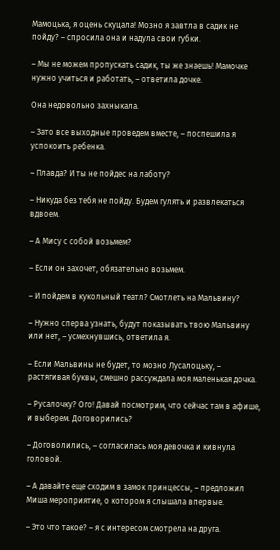Мамоцька, я оцень скуцала! Мозно я завтла в садик не пойду? – спросила она и надула свои губки.

– Мы не можем пропускать садик, ты же знаешь! Мамочке нужно учиться и работать, – ответила дочке.

Она недовольно захныкала.

– Зато все выходные проведем вместе, – поспешила я успокоить ребенка.

– Плавда? И ты не пойдес на лаботу?

– Никуда без тебя не пойду. Будем гулять и развлекаться вдвоем.

– А Мису с собой возьмем?

– Если он захочет, обязательно возьмем.

– И пойдем в кукольный театл? Смотлеть на Мальвину?

– Нужно сперва узнать, будут показывать твою Мальвину или нет, – усмехнувшись, ответила я.

– Если Мальвины не будет, то мозно Лусалоцьку, – растягивая буквы, смешно рассуждала моя маленькая дочка.

– Русалочку? Ого! Давай посмотрим, что сейчас там в афише, и выберем. Договорились?

– Договолились, – согласилась моя девочка и кивнула головой.

– А давайте еще сходим в замок принцессы, – предложил Миша мероприятие, о котором я слышала впервые.

– Это что такое? – я с интересом смотрела на друга.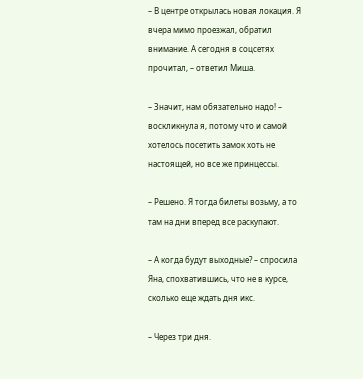– В центре открылась новая локация. Я вчера мимо проезжал, обратил внимание. А сегодня в соцсетях прочитал, – ответил Миша.

– Значит, нам обязательно надо! – воскликнула я, потому что и самой хотелось посетить замок хоть не настоящей, но все же принцессы.

– Решено. Я тогда билеты возьму, а то там на дни вперед все раскупают.

– А когда будут выходные? – спросила Яна, спохватившись, что не в курсе, сколько еще ждать дня икс.

– Через три дня.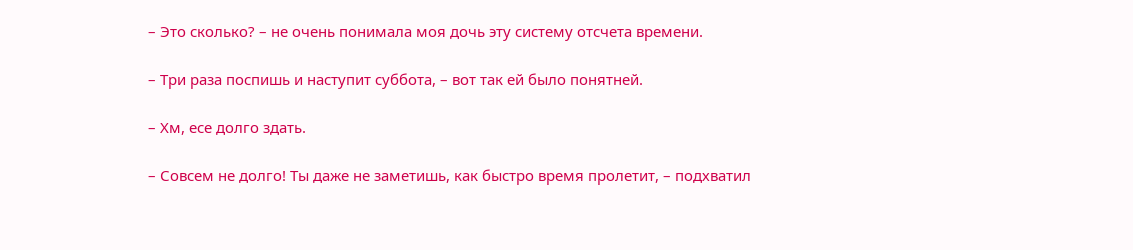– Это сколько? – не очень понимала моя дочь эту систему отсчета времени.

– Три раза поспишь и наступит суббота, – вот так ей было понятней.

– Хм, есе долго здать.

– Совсем не долго! Ты даже не заметишь, как быстро время пролетит, – подхватил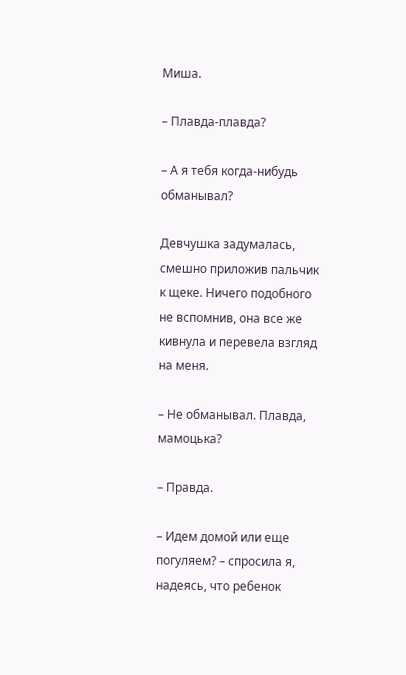Миша.

– Плавда-плавда?

– А я тебя когда-нибудь обманывал?

Девчушка задумалась, смешно приложив пальчик к щеке. Ничего подобного не вспомнив, она все же кивнула и перевела взгляд на меня.

– Не обманывал. Плавда, мамоцька?

– Правда.

– Идем домой или еще погуляем? – спросила я, надеясь, что ребенок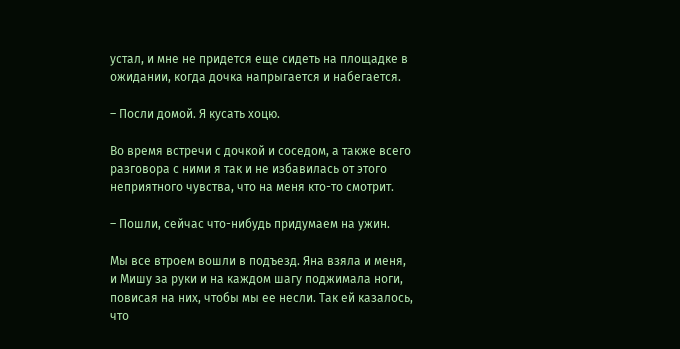устал, и мне не придется еще сидеть на площадке в ожидании, когда дочка напрыгается и набегается.

– Посли домой. Я кусать хоцю.

Во время встречи с дочкой и соседом, а также всего разговора с ними я так и не избавилась от этого неприятного чувства, что на меня кто-то смотрит.

– Пошли, сейчас что-нибудь придумаем на ужин.

Мы все втроем вошли в подъезд. Яна взяла и меня, и Мишу за руки и на каждом шагу поджимала ноги, повисая на них, чтобы мы ее несли. Так ей казалось, что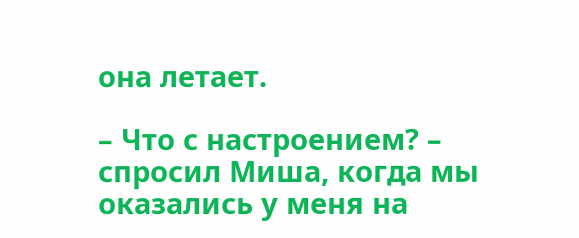она летает.

– Что с настроением? – спросил Миша, когда мы оказались у меня на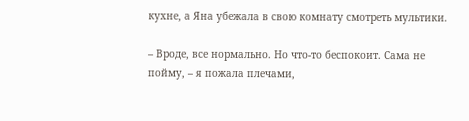кухне, а Яна убежала в свою комнату смотреть мультики.

– Вроде, все нормально. Но что-то беспокоит. Сама не пойму, – я пожала плечами,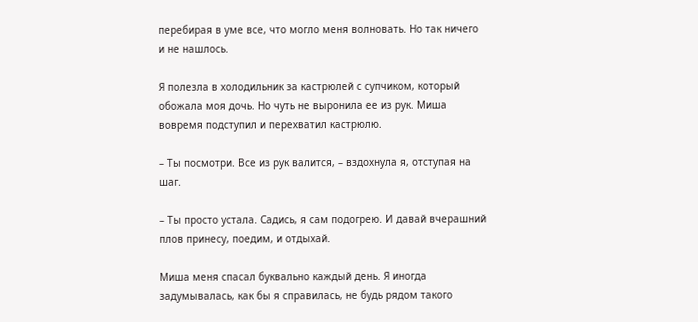перебирая в уме все, что могло меня волновать. Но так ничего и не нашлось.

Я полезла в холодильник за кастрюлей с супчиком, который обожала моя дочь. Но чуть не выронила ее из рук. Миша вовремя подступил и перехватил кастрюлю.

– Ты посмотри. Все из рук валится, – вздохнула я, отступая на шаг.

– Ты просто устала. Садись, я сам подогрею. И давай вчерашний плов принесу, поедим, и отдыхай.

Миша меня спасал буквально каждый день. Я иногда задумывалась, как бы я справилась, не будь рядом такого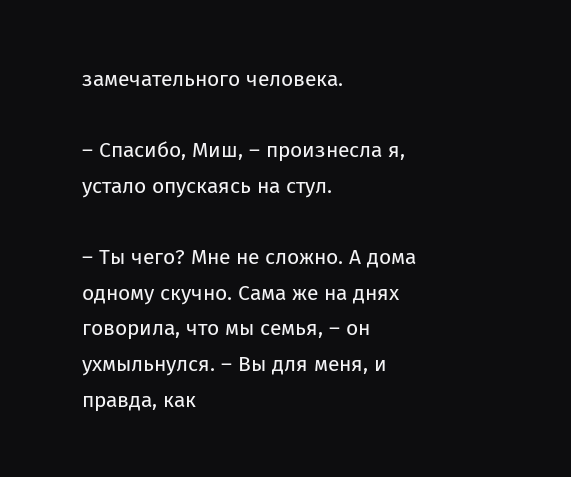замечательного человека.

– Спасибо, Миш, – произнесла я, устало опускаясь на стул.

– Ты чего? Мне не сложно. А дома одному скучно. Сама же на днях говорила, что мы семья, – он ухмыльнулся. – Вы для меня, и правда, как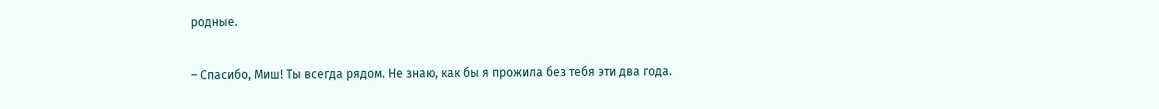родные.

– Спасибо, Миш! Ты всегда рядом. Не знаю, как бы я прожила без тебя эти два года.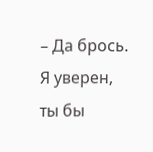– Да брось. Я уверен, ты бы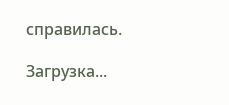справилась.

Загрузка...